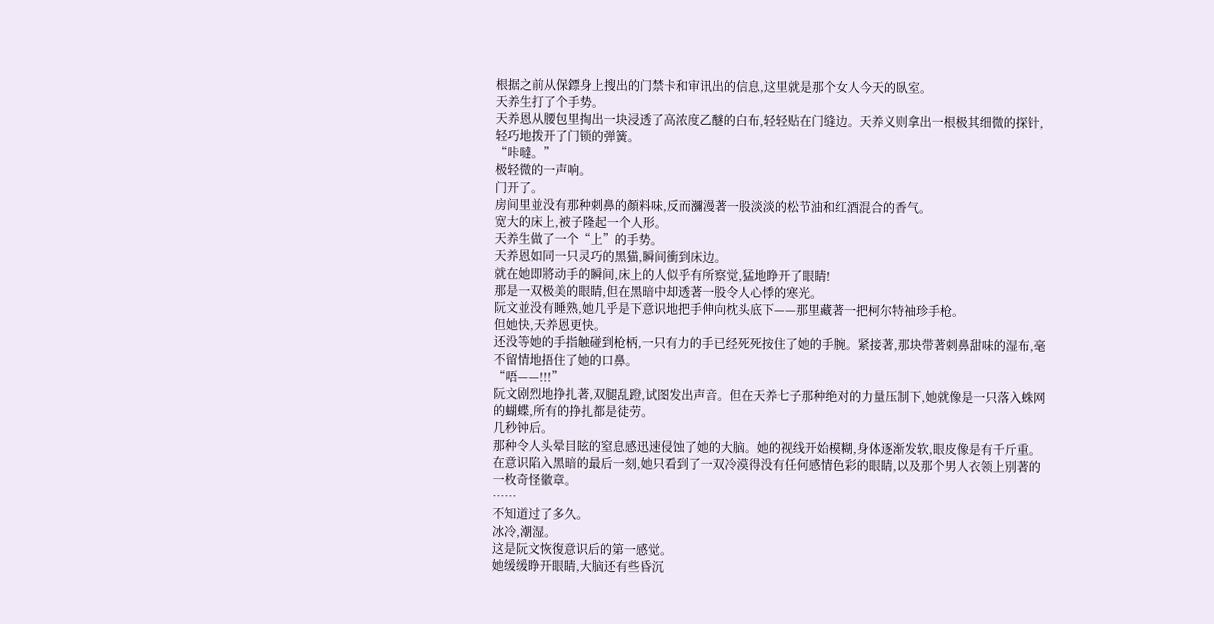根据之前从保鏢身上搜出的门禁卡和审讯出的信息,这里就是那个女人今天的臥室。
天养生打了个手势。
天养恩从腰包里掏出一块浸透了高浓度乙醚的白布,轻轻贴在门缝边。天养义则拿出一根极其细微的探针,轻巧地拨开了门锁的弹簧。
“咔噠。”
极轻微的一声响。
门开了。
房间里並没有那种刺鼻的顏料味,反而瀰漫著一股淡淡的松节油和红酒混合的香气。
宽大的床上,被子隆起一个人形。
天养生做了一个“上”的手势。
天养恩如同一只灵巧的黑猫,瞬间衝到床边。
就在她即將动手的瞬间,床上的人似乎有所察觉,猛地睁开了眼睛!
那是一双极美的眼睛,但在黑暗中却透著一股令人心悸的寒光。
阮文並没有睡熟,她几乎是下意识地把手伸向枕头底下——那里藏著一把柯尔特袖珍手枪。
但她快,天养恩更快。
还没等她的手指触碰到枪柄,一只有力的手已经死死按住了她的手腕。紧接著,那块带著刺鼻甜味的湿布,毫不留情地捂住了她的口鼻。
“唔——!!!”
阮文剧烈地挣扎著,双腿乱蹬,试图发出声音。但在天养七子那种绝对的力量压制下,她就像是一只落入蛛网的蝴蝶,所有的挣扎都是徒劳。
几秒钟后。
那种令人头晕目眩的窒息感迅速侵蚀了她的大脑。她的视线开始模糊,身体逐渐发软,眼皮像是有千斤重。
在意识陷入黑暗的最后一刻,她只看到了一双冷漠得没有任何感情色彩的眼睛,以及那个男人衣领上別著的一枚奇怪徽章。
……
不知道过了多久。
冰冷,潮湿。
这是阮文恢復意识后的第一感觉。
她缓缓睁开眼睛,大脑还有些昏沉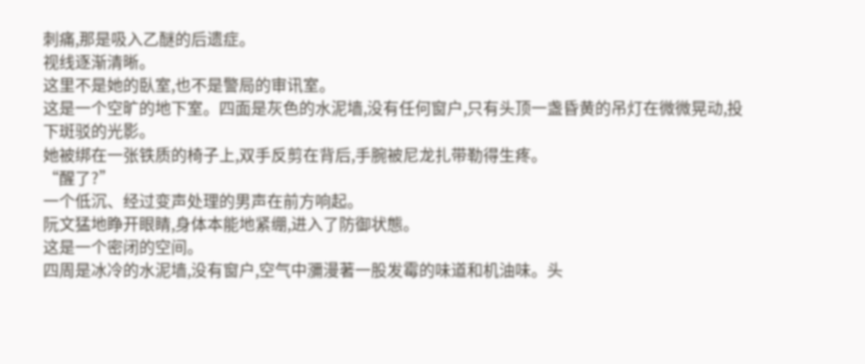刺痛,那是吸入乙醚的后遗症。
视线逐渐清晰。
这里不是她的臥室,也不是警局的审讯室。
这是一个空旷的地下室。四面是灰色的水泥墙,没有任何窗户,只有头顶一盏昏黄的吊灯在微微晃动,投下斑驳的光影。
她被绑在一张铁质的椅子上,双手反剪在背后,手腕被尼龙扎带勒得生疼。
“醒了?”
一个低沉、经过变声处理的男声在前方响起。
阮文猛地睁开眼睛,身体本能地紧绷,进入了防御状態。
这是一个密闭的空间。
四周是冰冷的水泥墙,没有窗户,空气中瀰漫著一股发霉的味道和机油味。头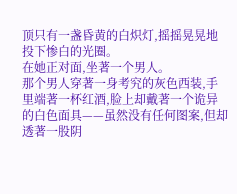顶只有一盏昏黄的白炽灯,摇摇晃晃地投下惨白的光圈。
在她正对面,坐著一个男人。
那个男人穿著一身考究的灰色西装,手里端著一杯红酒,脸上却戴著一个诡异的白色面具——虽然没有任何图案,但却透著一股阴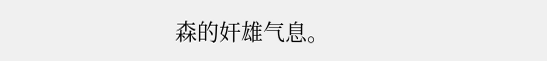森的奸雄气息。